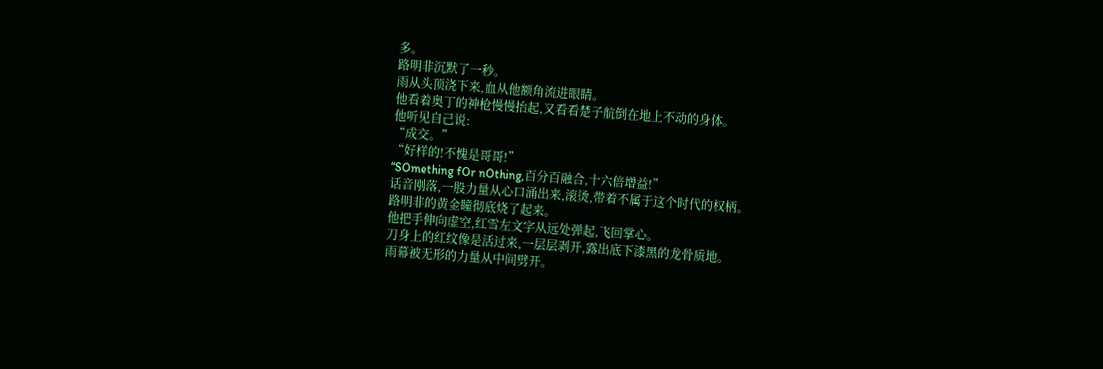多。
路明非沉默了一秒。
雨从头顶浇下来,血从他额角流进眼睛。
他看着奥丁的神枪慢慢抬起,又看看楚子航倒在地上不动的身体。
他听见自己说:
“成交。”
“好样的!不愧是哥哥!”
“SOmething fOr nOthing,百分百融合,十六倍增益!”
话音刚落,一股力量从心口涌出来,滚烫,带着不属于这个时代的权柄。
路明非的黄金瞳彻底烧了起来。
他把手伸向虚空,红雪左文字从远处弹起,飞回掌心。
刀身上的红纹像是活过来,一层层剥开,露出底下漆黑的龙骨质地。
雨幕被无形的力量从中间劈开。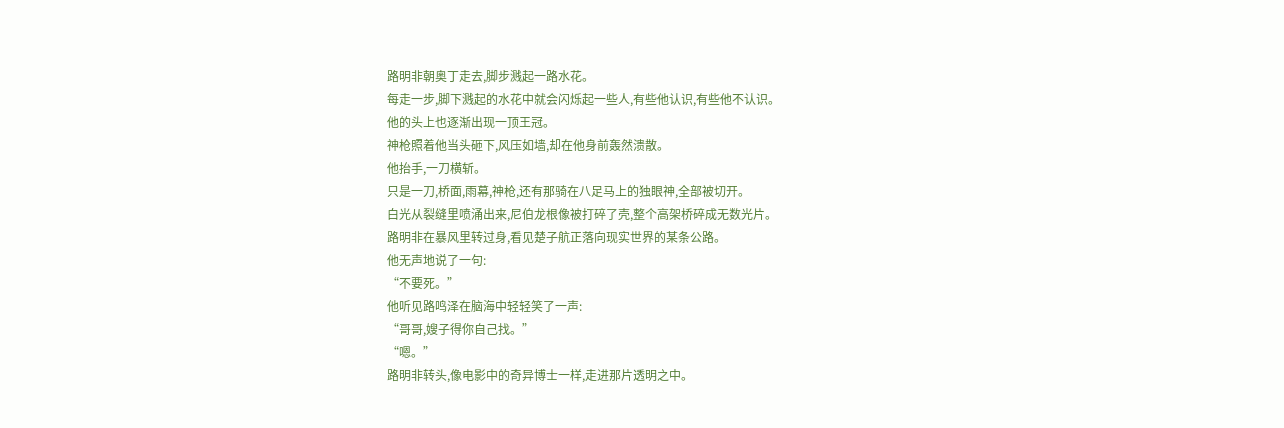路明非朝奥丁走去,脚步溅起一路水花。
每走一步,脚下溅起的水花中就会闪烁起一些人,有些他认识,有些他不认识。
他的头上也逐渐出现一顶王冠。
神枪照着他当头砸下,风压如墙,却在他身前轰然溃散。
他抬手,一刀横斩。
只是一刀,桥面,雨幕,神枪,还有那骑在八足马上的独眼神,全部被切开。
白光从裂缝里喷涌出来,尼伯龙根像被打碎了壳,整个高架桥碎成无数光片。
路明非在暴风里转过身,看见楚子航正落向现实世界的某条公路。
他无声地说了一句:
“不要死。”
他听见路鸣泽在脑海中轻轻笑了一声:
“哥哥,嫂子得你自己找。”
“嗯。”
路明非转头,像电影中的奇异博士一样,走进那片透明之中。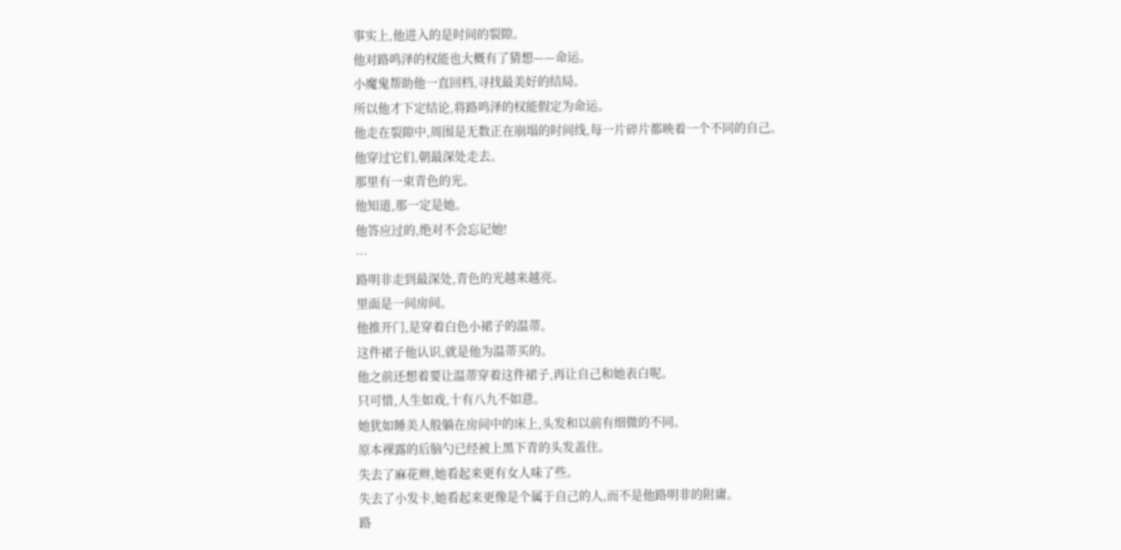事实上,他进入的是时间的裂隙。
他对路鸣泽的权能也大概有了猜想——命运。
小魔鬼帮助他一直回档,寻找最美好的结局。
所以他才下定结论,将路鸣泽的权能假定为命运。
他走在裂隙中,周围是无数正在崩塌的时间线,每一片碎片都映着一个不同的自己。
他穿过它们,朝最深处走去。
那里有一束青色的光。
他知道,那一定是她。
他答应过的,绝对不会忘记她!
…
路明非走到最深处,青色的光越来越亮。
里面是一间房间。
他推开门,是穿着白色小裙子的温蒂。
这件裙子他认识,就是他为温蒂买的。
他之前还想着要让温蒂穿着这件裙子,再让自己和她表白呢。
只可惜,人生如戏,十有八九不如意。
她犹如睡美人般躺在房间中的床上,头发和以前有细微的不同。
原本裸露的后脑勺已经被上黑下青的头发盖住。
失去了麻花辫,她看起来更有女人味了些。
失去了小发卡,她看起来更像是个属于自己的人,而不是他路明非的附庸。
路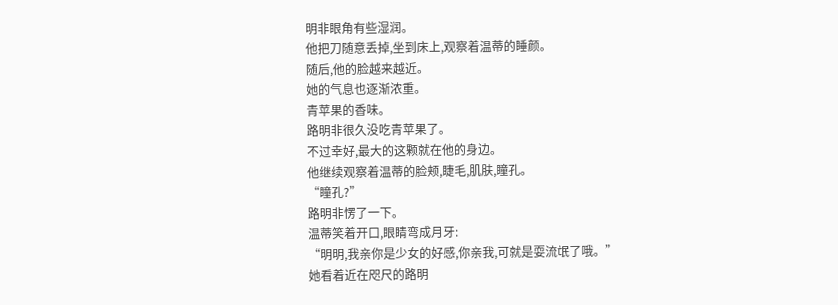明非眼角有些湿润。
他把刀随意丢掉,坐到床上,观察着温蒂的睡颜。
随后,他的脸越来越近。
她的气息也逐渐浓重。
青苹果的香味。
路明非很久没吃青苹果了。
不过幸好,最大的这颗就在他的身边。
他继续观察着温蒂的脸颊,睫毛,肌肤,瞳孔。
“瞳孔?”
路明非愣了一下。
温蒂笑着开口,眼睛弯成月牙:
“明明,我亲你是少女的好感,你亲我,可就是耍流氓了哦。”
她看着近在咫尺的路明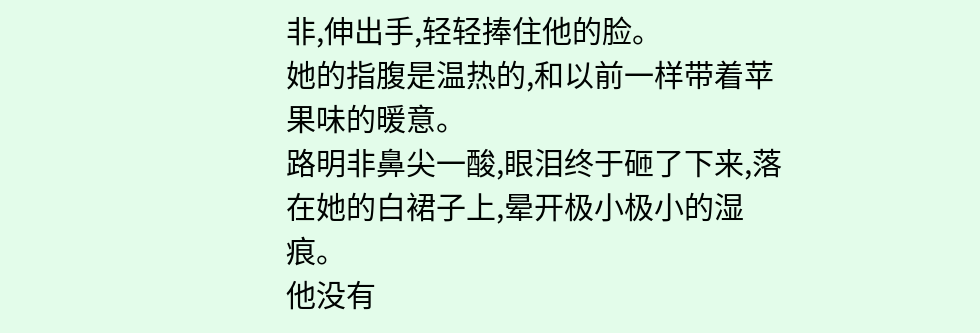非,伸出手,轻轻捧住他的脸。
她的指腹是温热的,和以前一样带着苹果味的暖意。
路明非鼻尖一酸,眼泪终于砸了下来,落在她的白裙子上,晕开极小极小的湿痕。
他没有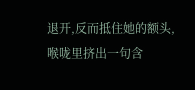退开,反而抵住她的额头,喉咙里挤出一句含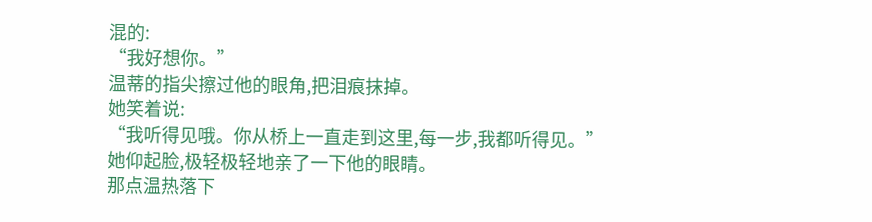混的:
“我好想你。”
温蒂的指尖擦过他的眼角,把泪痕抹掉。
她笑着说:
“我听得见哦。你从桥上一直走到这里,每一步,我都听得见。”
她仰起脸,极轻极轻地亲了一下他的眼睛。
那点温热落下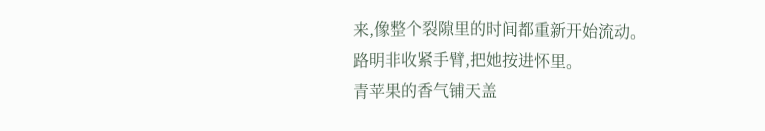来,像整个裂隙里的时间都重新开始流动。
路明非收紧手臂,把她按进怀里。
青苹果的香气铺天盖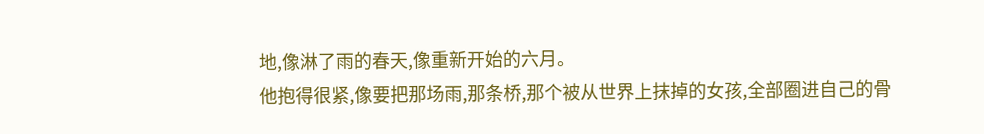地,像淋了雨的春天,像重新开始的六月。
他抱得很紧,像要把那场雨,那条桥,那个被从世界上抹掉的女孩,全部圈进自己的骨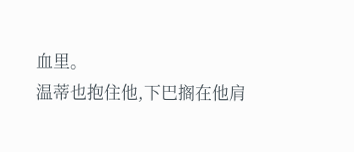血里。
温蒂也抱住他,下巴搁在他肩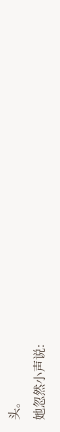头。
她忽然小声说: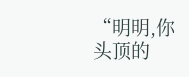“明明,你头顶的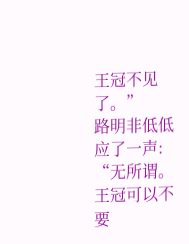王冠不见了。”
路明非低低应了一声:
“无所谓。王冠可以不要